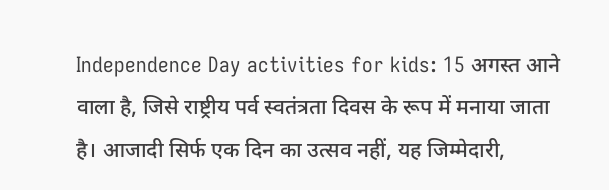Independence Day activities for kids: 15 अगस्त आने वाला है, जिसे राष्ट्रीय पर्व स्वतंत्रता दिवस के रूप में मनाया जाता है। आजादी सिर्फ एक दिन का उत्सव नहीं, यह जिम्मेदारी,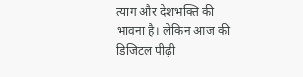त्याग और देशभक्ति की भावना है। लेकिन आज की डिजिटल पीढ़ी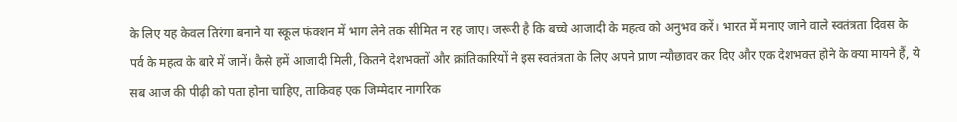के लिए यह केवल तिरंगा बनाने या स्कूल फंक्शन में भाग लेने तक सीमित न रह जाए। जरूरी है कि बच्चे आजादी के महत्व को अनुभव करें। भारत में मनाए जाने वाले स्वतंत्रता दिवस के पर्व के महत्व के बारे में जानें। कैसे हमें आजादी मिली, कितने देशभक्तों और क्रांतिकारियों ने इस स्वतंत्रता के लिए अपने प्राण न्यौछावर कर दिए और एक देशभक्त होने के क्या मायने हैं, ये सब आज की पीढ़ी को पता होना चाहिए, ताकिवह एक जिम्मेदार नागरिक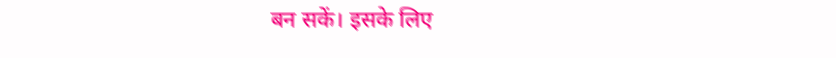बन सकें। इसके लिए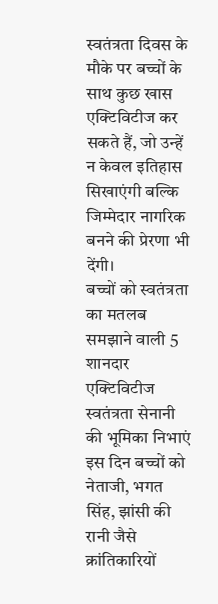स्वतंत्रता दिवस के मौके पर बच्चों के साथ कुछ खास एक्टिविटीज कर सकते हैं, जो उन्हें न केवल इतिहास सिखाएंगी बल्कि जिम्मेदार नागरिक बनने की प्रेरणा भी देंगी।
बच्चों को स्वतंत्रता का मतलब समझाने वाली 5 शानदार एक्टिविटीज
स्वतंत्रता सेनानी की भूमिका निभाएं
इस दिन बच्चों को नेताजी, भगत सिंह, झांसी की रानी जैसे क्रांतिकारियों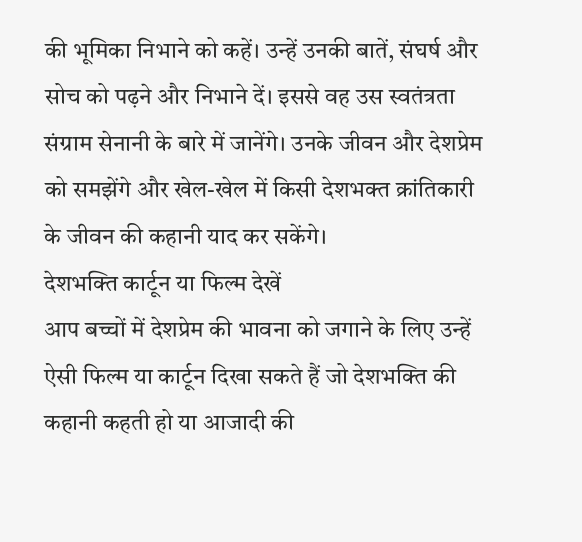की भूमिका निभाने को कहें। उन्हें उनकी बातें, संघर्ष और सोच को पढ़ने और निभाने दें। इससे वह उस स्वतंत्रता संग्राम सेनानी के बारे में जानेंगे। उनके जीवन और देशप्रेम को समझेंगे और खेल-खेल में किसी देशभक्त क्रांतिकारी के जीवन की कहानी याद कर सकेंगे।
देशभक्ति कार्टून या फिल्म देखें
आप बच्चों में देशप्रेम की भावना को जगाने के लिए उन्हें ऐसी फिल्म या कार्टून दिखा सकते हैं जो देशभक्ति की कहानी कहती हो या आजादी की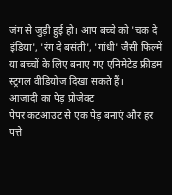जंग से जुड़ी हुई हो। आप बच्चे को 'चक दे इंडिया', 'रंग दे बसंती', 'गांधी' जैसी फिल्में या बच्चों के लिए बनाए गए एनिमेटेड फ्रीडम स्ट्रगल वीडियोज दिखा सकते हैं।
आजादी का पेड़ प्रोजेक्ट
पेपर कटआउट से एक पेड़ बनाएं और हर पत्ते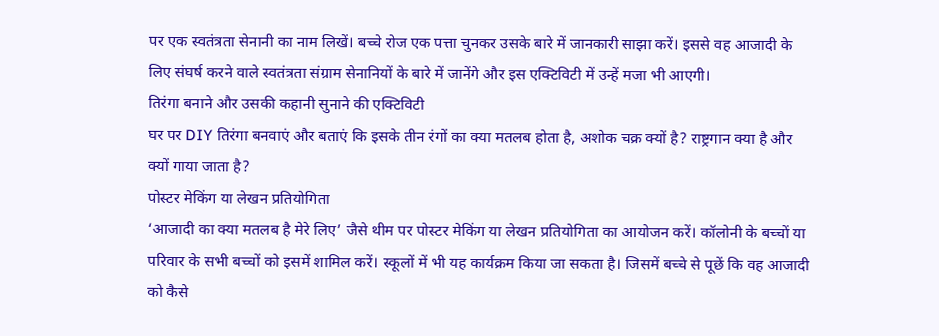पर एक स्वतंत्रता सेनानी का नाम लिखें। बच्चे रोज एक पत्ता चुनकर उसके बारे में जानकारी साझा करें। इससे वह आजादी के लिए संघर्ष करने वाले स्वतंत्रता संग्राम सेनानियों के बारे में जानेंगे और इस एक्टिविटी में उन्हें मजा भी आएगी।
तिरंगा बनाने और उसकी कहानी सुनाने की एक्टिविटी
घर पर DIY तिरंगा बनवाएं और बताएं कि इसके तीन रंगों का क्या मतलब होता है, अशोक चक्र क्यों है? राष्ट्रगान क्या है और क्यों गाया जाता है?
पोस्टर मेकिंग या लेखन प्रतियोगिता
‘आजादी का क्या मतलब है मेरे लिए’ जैसे थीम पर पोस्टर मेकिंग या लेखन प्रतियोगिता का आयोजन करें। कॉलोनी के बच्चों या परिवार के सभी बच्चों को इसमें शामिल करें। स्कूलों में भी यह कार्यक्रम किया जा सकता है। जिसमें बच्चे से पूछें कि वह आजादी को कैसे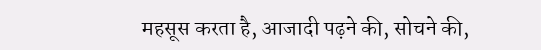महसूस करता है, आजादी पढ़ने की, सोचने की,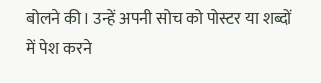बोलने की। उन्हें अपनी सोच को पोस्टर या शब्दों में पेश करने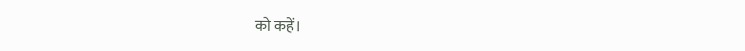को कहें।